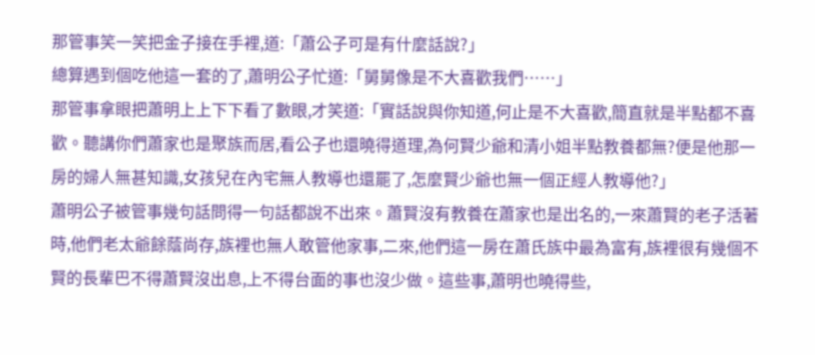那管事笑一笑把金子接在手裡,道:「蕭公子可是有什麼話說?」
總算遇到個吃他這一套的了,蕭明公子忙道:「舅舅像是不大喜歡我們……」
那管事拿眼把蕭明上上下下看了數眼,才笑道:「實話說與你知道,何止是不大喜歡,簡直就是半點都不喜歡。聽講你們蕭家也是聚族而居,看公子也還曉得道理,為何賢少爺和清小姐半點教養都無?便是他那一房的婦人無甚知識,女孩兒在內宅無人教導也還罷了,怎麼賢少爺也無一個正經人教導他?」
蕭明公子被管事幾句話問得一句話都說不出來。蕭賢沒有教養在蕭家也是出名的,一來蕭賢的老子活著時,他們老太爺餘蔭尚存,族裡也無人敢管他家事,二來,他們這一房在蕭氏族中最為富有,族裡很有幾個不賢的長輩巴不得蕭賢沒出息,上不得台面的事也沒少做。這些事,蕭明也曉得些,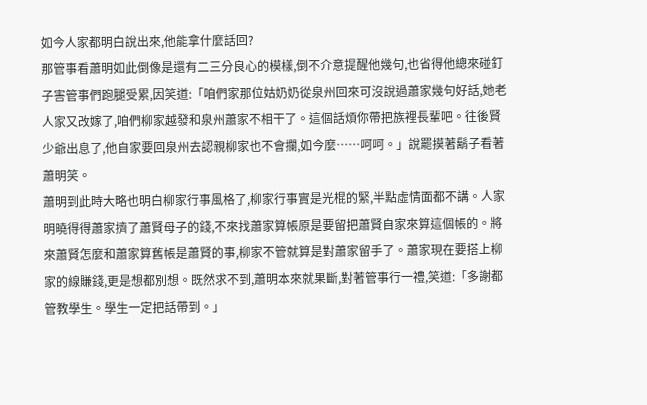如今人家都明白說出來,他能拿什麼話回?
那管事看蕭明如此倒像是還有二三分良心的模樣,倒不介意提醒他幾句,也省得他總來碰釘子害管事們跑腿受累,因笑道:「咱們家那位姑奶奶從泉州回來可沒說過蕭家幾句好話,她老人家又改嫁了,咱們柳家越發和泉州蕭家不相干了。這個話煩你帶把族裡長輩吧。往後賢少爺出息了,他自家要回泉州去認親柳家也不會攔,如今麼……呵呵。」說罷摸著鬍子看著蕭明笑。
蕭明到此時大略也明白柳家行事風格了,柳家行事實是光棍的緊,半點虛情面都不講。人家明曉得得蕭家擠了蕭賢母子的錢,不來找蕭家算帳原是要留把蕭賢自家來算這個帳的。將來蕭賢怎麼和蕭家算舊帳是蕭賢的事,柳家不管就算是對蕭家留手了。蕭家現在要搭上柳家的線賺錢,更是想都別想。既然求不到,蕭明本來就果斷,對著管事行一禮,笑道:「多謝都管教學生。學生一定把話帶到。」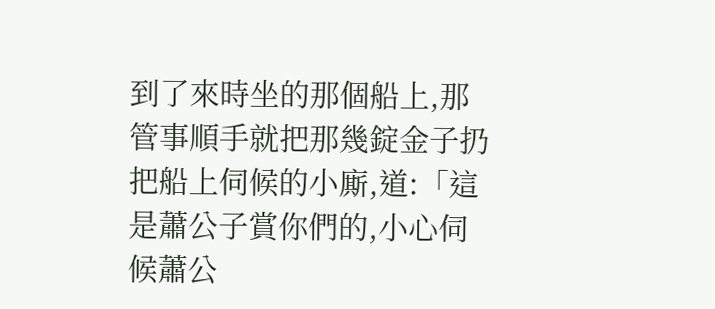到了來時坐的那個船上,那管事順手就把那幾錠金子扔把船上伺候的小廝,道:「這是蕭公子賞你們的,小心伺候蕭公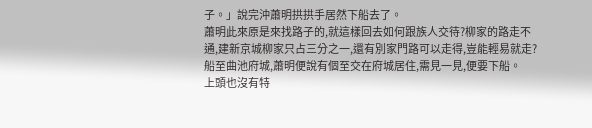子。」說完沖蕭明拱拱手居然下船去了。
蕭明此來原是來找路子的,就這樣回去如何跟族人交待?柳家的路走不通,建新京城柳家只占三分之一,還有別家門路可以走得,豈能輕易就走?船至曲池府城,蕭明便說有個至交在府城居住,需見一見,便要下船。
上頭也沒有特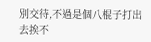別交待,不過是個八棍子打出去挨不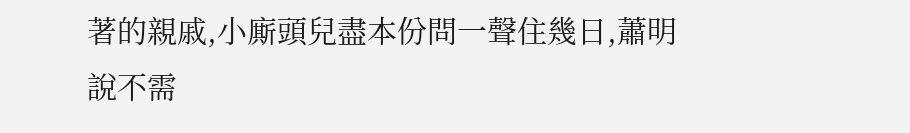著的親戚,小廝頭兒盡本份問一聲住幾日,蕭明說不需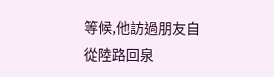等候,他訪過朋友自從陸路回泉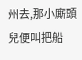州去,那小廝頭兒便叫把船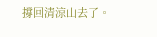撐回清涼山去了。